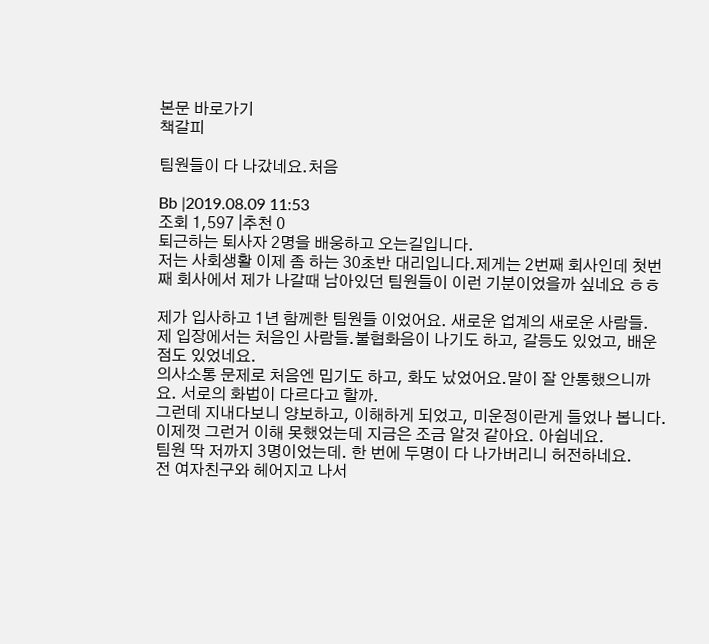본문 바로가기
책갈피

팀원들이 다 나갔네요.처음

Bb |2019.08.09 11:53
조회 1,597 |추천 0
퇴근하는 퇴사자 2명을 배웅하고 오는길입니다.
저는 사회생활 이제 좀 하는 30초반 대리입니다.제게는 2번째 회사인데 첫번째 회사에서 제가 나갈때 남아있던 팀원들이 이런 기분이었을까 싶네요 ㅎㅎ

제가 입사하고 1년 함께한 팀원들 이었어요. 새로운 업계의 새로운 사람들.
제 입장에서는 처음인 사람들.불협화음이 나기도 하고, 갈등도 있었고, 배운점도 있었네요.
의사소통 문제로 처음엔 밉기도 하고, 화도 났었어요.말이 잘 안통했으니까요. 서로의 화법이 다르다고 할까.
그런데 지내다보니 양보하고, 이해하게 되었고, 미운정이란게 들었나 봅니다. 이제껏 그런거 이해 못했었는데 지금은 조금 알것 같아요. 아쉽네요.
팀원 딱 저까지 3명이었는데. 한 번에 두명이 다 나가버리니 허전하네요.
전 여자친구와 헤어지고 나서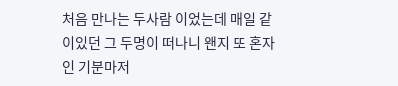처음 만나는 두사람 이었는데 매일 같이있던 그 두명이 떠나니 왠지 또 혼자인 기분마저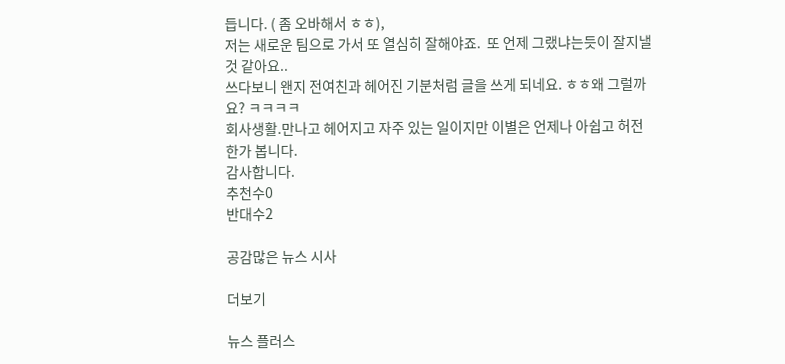듭니다. ( 좀 오바해서 ㅎㅎ),
저는 새로운 팀으로 가서 또 열심히 잘해야죠.  또 언제 그랬냐는듯이 잘지낼것 같아요..
쓰다보니 왠지 전여친과 헤어진 기분처럼 글을 쓰게 되네요. ㅎㅎ왜 그럴까요? ㅋㅋㅋㅋ
회사생활.만나고 헤어지고 자주 있는 일이지만 이별은 언제나 아쉽고 허전한가 봅니다.
감사합니다.
추천수0
반대수2

공감많은 뉴스 시사

더보기

뉴스 플러스